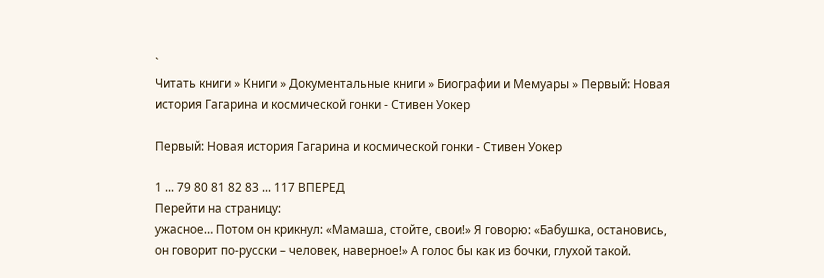`
Читать книги » Книги » Документальные книги » Биографии и Мемуары » Первый: Новая история Гагарина и космической гонки - Стивен Уокер

Первый: Новая история Гагарина и космической гонки - Стивен Уокер

1 ... 79 80 81 82 83 ... 117 ВПЕРЕД
Перейти на страницу:
ужасное… Потом он крикнул: «Мамаша, стойте, свои!» Я говорю: «Бабушка, остановись, он говорит по-русски – человек, наверное!» А голос бы как из бочки, глухой такой.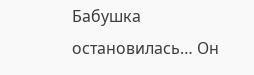Бабушка остановилась… Он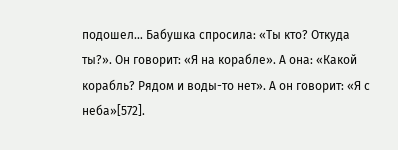подошел… Бабушка спросила: «Ты кто? Откуда ты?». Он говорит: «Я на корабле». А она: «Какой корабль? Рядом и воды-то нет». А он говорит: «Я с неба»[572].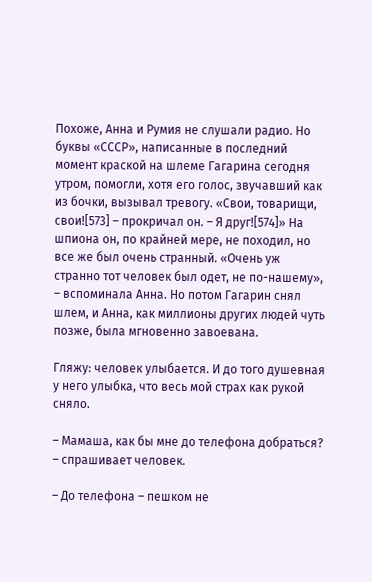Похоже, Анна и Румия не слушали радио. Но буквы «СССР», написанные в последний момент краской на шлеме Гагарина сегодня утром, помогли, хотя его голос, звучавший как из бочки, вызывал тревогу. «Свои, товарищи, свои![573] – прокричал он. – Я друг![574]» На шпиона он, по крайней мере, не походил, но все же был очень странный. «Очень уж странно тот человек был одет, не по-нашему», – вспоминала Анна. Но потом Гагарин снял шлем, и Анна, как миллионы других людей чуть позже, была мгновенно завоевана.

Гляжу: человек улыбается. И до того душевная у него улыбка, что весь мой страх как рукой сняло.

– Мамаша, как бы мне до телефона добраться? – спрашивает человек.

– До телефона – пешком не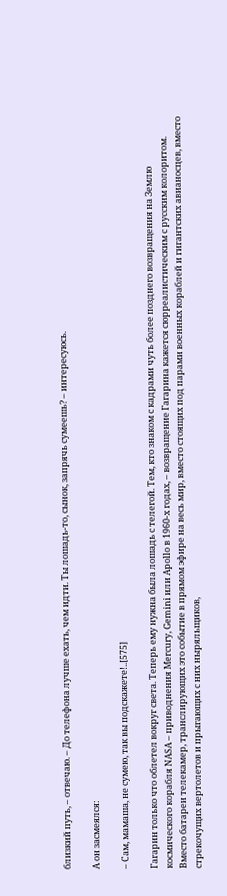близкий путь, – отвечаю. – До телефона лучше ехать, чем идти. Ты лошадь-то, сынок, запрячь сумеешь? – интересуюсь.

А он засмеялся:

– Сам, мамаша, не сумею, так вы подскажете!..[575]

Гагарин только что облетел вокруг света. Теперь ему нужна была лошадь с телегой. Тем, кто знаком с кадрами чуть более позднего возвращения на Землю космического корабля NASA – приводнения Mercury, Gemini или Apollo в 1960-х годах, – возвращение Гагарина кажется сюрреалистическим с русским колоритом. Вместо батареи телекамер, транслирующих это событие в прямом эфире на весь мир, вместо стоящих под парами военных кораблей и гигантских авианосцев, вместо стрекочущих вертолетов и прыгающих с них ныряльщиков,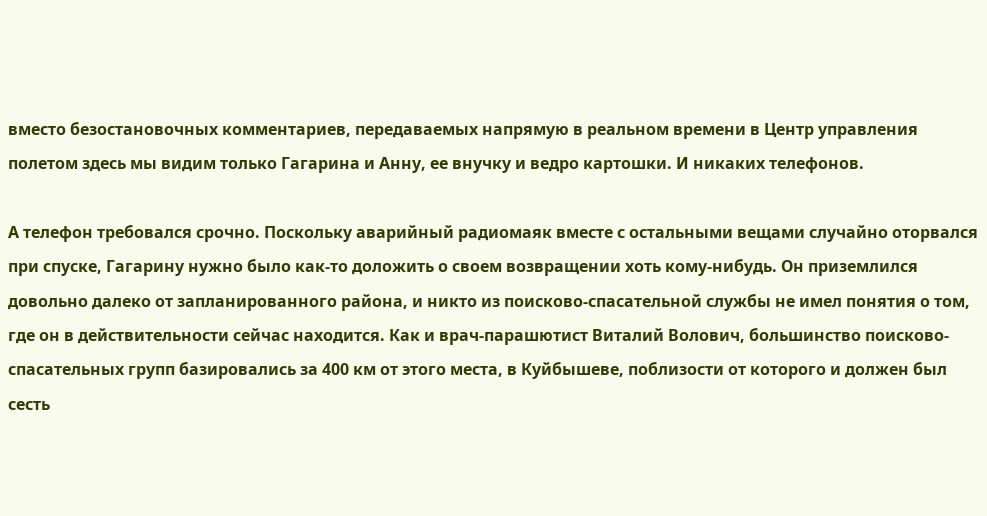вместо безостановочных комментариев, передаваемых напрямую в реальном времени в Центр управления полетом здесь мы видим только Гагарина и Анну, ее внучку и ведро картошки. И никаких телефонов.

А телефон требовался срочно. Поскольку аварийный радиомаяк вместе с остальными вещами случайно оторвался при спуске, Гагарину нужно было как-то доложить о своем возвращении хоть кому-нибудь. Он приземлился довольно далеко от запланированного района, и никто из поисково-спасательной службы не имел понятия о том, где он в действительности сейчас находится. Как и врач-парашютист Виталий Волович, большинство поисково-спасательных групп базировались за 400 км от этого места, в Куйбышеве, поблизости от которого и должен был сесть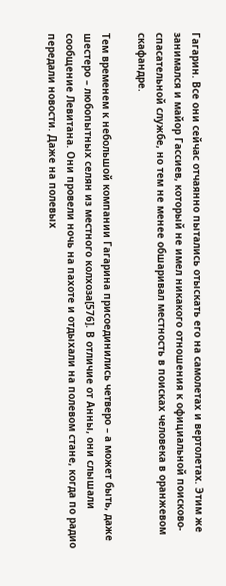Гагарин. Все они сейчас отчаянно пытались отыскать его на самолетах и вертолетах. Этим же занимался и майор Гассиев, который не имел никакого отношения к официальной поисково-спасательной службе, но тем не менее обшаривал местность в поисках человека в оранжевом скафандре.

Тем временем к небольшой компании Гагарина присоединились четверо – а может быть, даже шестеро – любопытных селян из местного колхоза[576]. В отличие от Анны, они слышали сообщение Левитана. Они провели ночь на пахоте и отдыхали на полевом стане, когда по радио передали новости. Даже на полевых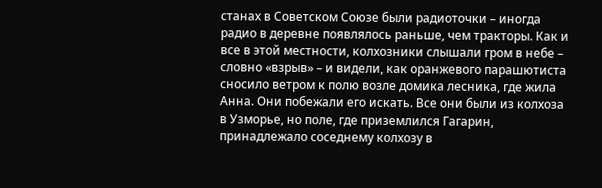станах в Советском Союзе были радиоточки – иногда радио в деревне появлялось раньше, чем тракторы. Как и все в этой местности, колхозники слышали гром в небе – словно «взрыв» – и видели, как оранжевого парашютиста сносило ветром к полю возле домика лесника, где жила Анна. Они побежали его искать. Все они были из колхоза в Узморье, но поле, где приземлился Гагарин, принадлежало соседнему колхозу в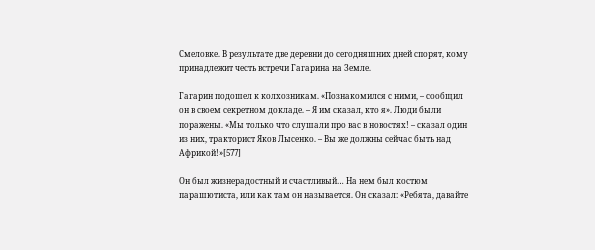Смеловке. В результате две деревни до сегодняшних дней спорят, кому принадлежит честь встречи Гагарина на Земле.

Гагарин подошел к колхозникам. «Познакомился с ними, – сообщил он в своем секретном докладе. – Я им сказал, кто я». Люди были поражены. «Мы только что слушали про вас в новостях! – сказал один из них, тракторист Яков Лысенко. – Вы же должны сейчас быть над Африкой!»[577]

Он был жизнерадостный и счастливый… На нем был костюм парашютиста, или как там он называется. Он сказал: «Ребята, давайте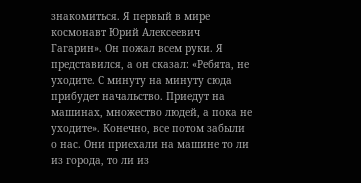знакомиться. Я первый в мире космонавт Юрий Алексеевич Гагарин». Он пожал всем руки. Я представился, а он сказал: «Ребята, не уходите. С минуту на минуту сюда прибудет начальство. Приедут на машинах, множество людей, а пока не уходите». Конечно, все потом забыли о нас. Они приехали на машине то ли из города, то ли из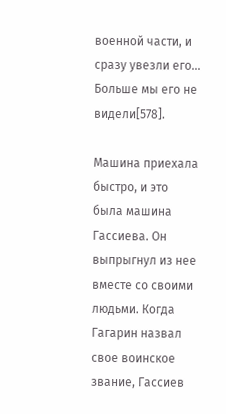военной части, и сразу увезли его… Больше мы его не видели[578].

Машина приехала быстро, и это была машина Гассиева. Он выпрыгнул из нее вместе со своими людьми. Когда Гагарин назвал свое воинское звание, Гассиев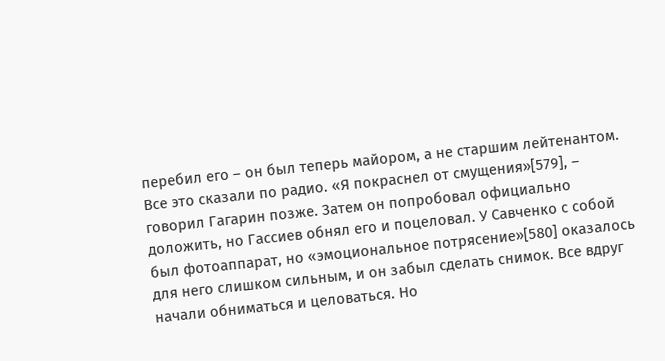перебил его – он был теперь майором, а не старшим лейтенантом. Все это сказали по радио. «Я покраснел от смущения»[579], – говорил Гагарин позже. Затем он попробовал официально доложить, но Гассиев обнял его и поцеловал. У Савченко с собой был фотоаппарат, но «эмоциональное потрясение»[580] оказалось для него слишком сильным, и он забыл сделать снимок. Все вдруг начали обниматься и целоваться. Но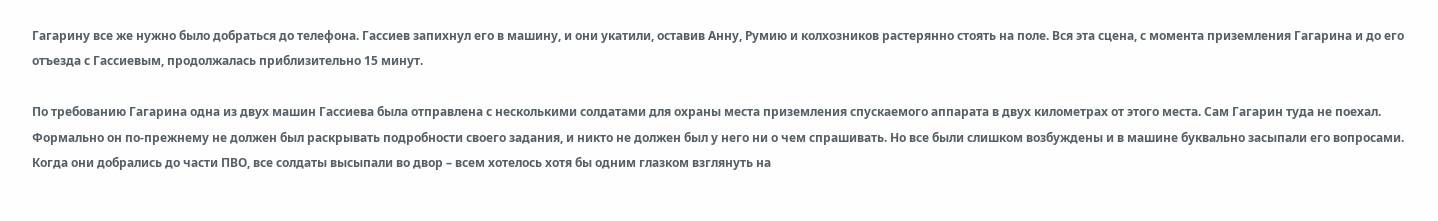Гагарину все же нужно было добраться до телефона. Гассиев запихнул его в машину, и они укатили, оставив Анну, Румию и колхозников растерянно стоять на поле. Вся эта сцена, с момента приземления Гагарина и до его отъезда с Гассиевым, продолжалась приблизительно 15 минут.

По требованию Гагарина одна из двух машин Гассиева была отправлена с несколькими солдатами для охраны места приземления спускаемого аппарата в двух километрах от этого места. Сам Гагарин туда не поехал. Формально он по-прежнему не должен был раскрывать подробности своего задания, и никто не должен был у него ни о чем спрашивать. Но все были слишком возбуждены и в машине буквально засыпали его вопросами. Когда они добрались до части ПВО, все солдаты высыпали во двор – всем хотелось хотя бы одним глазком взглянуть на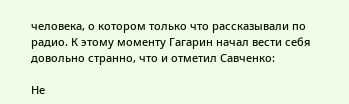человека, о котором только что рассказывали по радио. К этому моменту Гагарин начал вести себя довольно странно, что и отметил Савченко:

Не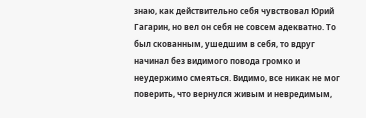знаю, как действительно себя чувствовал Юрий Гагарин, но вел он себя не совсем адекватно. То был скованным, ушедшим в себя, то вдруг начинал без видимого повода громко и неудержимо смеяться. Видимо, все никак не мог поверить, что вернулся живым и невредимым,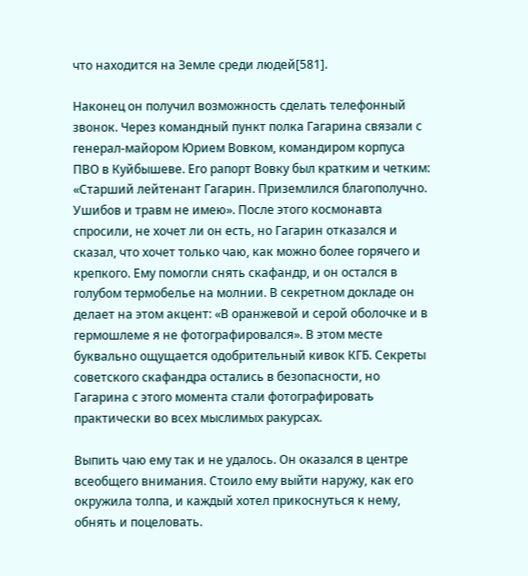что находится на Земле среди людей[581].

Наконец он получил возможность сделать телефонный звонок. Через командный пункт полка Гагарина связали с генерал-майором Юрием Вовком, командиром корпуса ПВО в Куйбышеве. Его рапорт Вовку был кратким и четким: «Старший лейтенант Гагарин. Приземлился благополучно. Ушибов и травм не имею». После этого космонавта спросили, не хочет ли он есть, но Гагарин отказался и сказал, что хочет только чаю, как можно более горячего и крепкого. Ему помогли снять скафандр, и он остался в голубом термобелье на молнии. В секретном докладе он делает на этом акцент: «В оранжевой и серой оболочке и в гермошлеме я не фотографировался». В этом месте буквально ощущается одобрительный кивок КГБ. Секреты советского скафандра остались в безопасности, но Гагарина с этого момента стали фотографировать практически во всех мыслимых ракурсах.

Выпить чаю ему так и не удалось. Он оказался в центре всеобщего внимания. Стоило ему выйти наружу, как его окружила толпа, и каждый хотел прикоснуться к нему, обнять и поцеловать.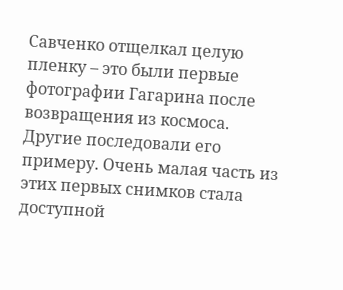Савченко отщелкал целую пленку – это были первые фотографии Гагарина после возвращения из космоса. Другие последовали его примеру. Очень малая часть из этих первых снимков стала доступной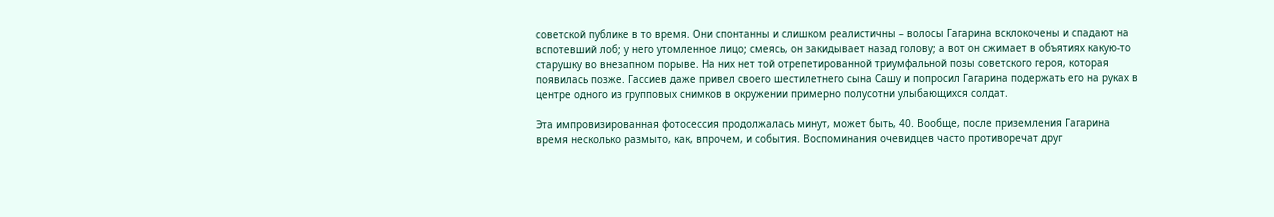советской публике в то время. Они спонтанны и слишком реалистичны – волосы Гагарина всклокочены и спадают на вспотевший лоб; у него утомленное лицо; смеясь, он закидывает назад голову; а вот он сжимает в объятиях какую-то старушку во внезапном порыве. На них нет той отрепетированной триумфальной позы советского героя, которая появилась позже. Гассиев даже привел своего шестилетнего сына Сашу и попросил Гагарина подержать его на руках в центре одного из групповых снимков в окружении примерно полусотни улыбающихся солдат.

Эта импровизированная фотосессия продолжалась минут, может быть, 40. Вообще, после приземления Гагарина время несколько размыто, как, впрочем, и события. Воспоминания очевидцев часто противоречат друг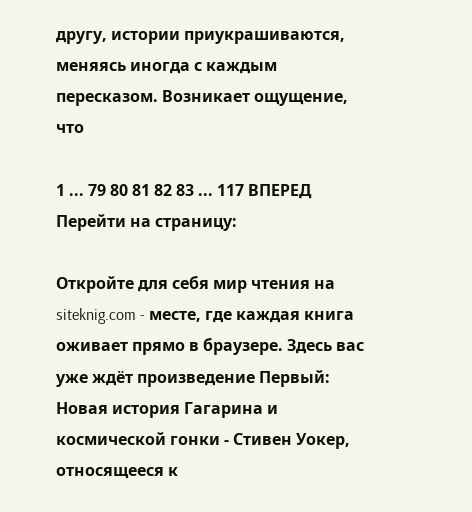другу, истории приукрашиваются, меняясь иногда с каждым пересказом. Возникает ощущение, что

1 ... 79 80 81 82 83 ... 117 ВПЕРЕД
Перейти на страницу:

Откройте для себя мир чтения на siteknig.com - месте, где каждая книга оживает прямо в браузере. Здесь вас уже ждёт произведение Первый: Новая история Гагарина и космической гонки - Стивен Уокер, относящееся к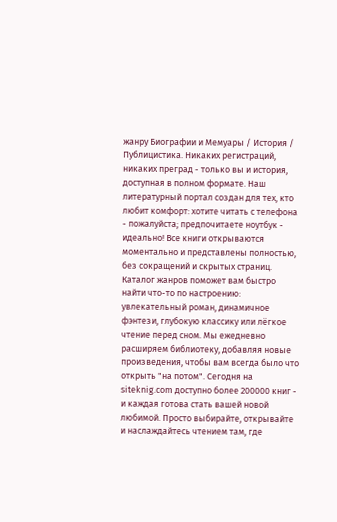жанру Биографии и Мемуары / История / Публицистика. Никаких регистраций, никаких преград - только вы и история, доступная в полном формате. Наш литературный портал создан для тех, кто любит комфорт: хотите читать с телефона - пожалуйста; предпочитаете ноутбук - идеально! Все книги открываются моментально и представлены полностью, без сокращений и скрытых страниц. Каталог жанров поможет вам быстро найти что-то по настроению: увлекательный роман, динамичное фэнтези, глубокую классику или лёгкое чтение перед сном. Мы ежедневно расширяем библиотеку, добавляя новые произведения, чтобы вам всегда было что открыть "на потом". Сегодня на siteknig.com доступно более 200000 книг - и каждая готова стать вашей новой любимой. Просто выбирайте, открывайте и наслаждайтесь чтением там, где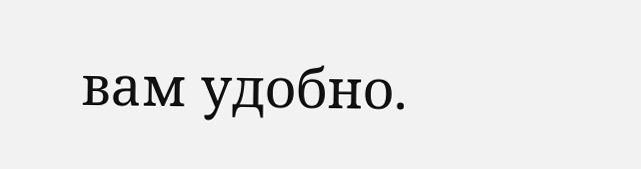вам удобно.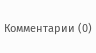Комментарии (0)